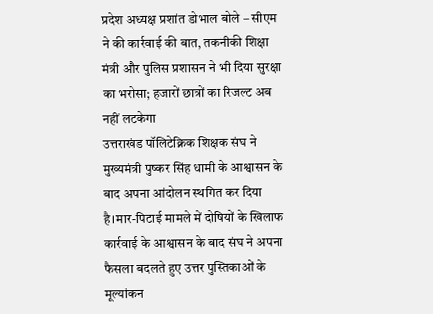प्रदेश अध्यक्ष प्रशांत डोभाल बोले – सीएम ने की कार्रवाई की बात, तकनीकी शिक्षा मंत्री और पुलिस प्रशासन ने भी दिया सुरक्षा का भरोसा; हजारों छात्रों का रिजल्ट अब नहीं लटकेगा
उत्तराखंड पॉलिटेक्निक शिक्षक संघ ने मुख्यमंत्री पुष्कर सिंह धामी के आश्वासन के बाद अपना आंदोलन स्थगित कर दिया है।मार-पिटाई मामले में दोषियों के खिलाफ कार्रवाई के आश्वासन के बाद संघ ने अपना फैसला बदलते हुए उत्तर पुस्तिकाओं के मूल्यांकन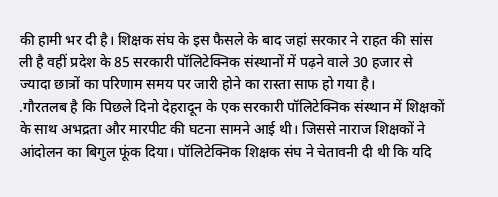की हामी भर दी है। शिक्षक संघ के इस फैसले के बाद जहां सरकार ने राहत की सांस ली है वहीं प्रदेश के 85 सरकारी पॉलिटेक्निक संस्थानों में पढ़ने वाले 30 हजार से ज्यादा छात्रों का परिणाम समय पर जारी होने का रास्ता साफ हो गया है।
.गौरतलब है कि पिछले दिनो देहरादून के एक सरकारी पॉलिटेक्निक संस्थान में शिक्षकों के साथ अभद्रता और मारपीट की घटना सामने आई थी। जिससे नाराज शिक्षकों ने आंदोलन का बिगुल फूंक दिया। पॉलिटेक्निक शिक्षक संघ ने चेतावनी दी थी कि यदि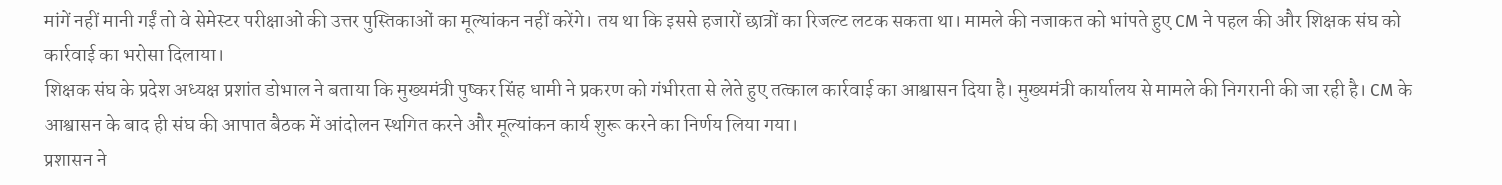मांगें नहीं मानी गईं तो वे सेमेस्टर परीक्षाओं की उत्तर पुस्तिकाओं का मूल्यांकन नहीं करेंगे। तय था कि इससे हजारों छात्रों का रिजल्ट लटक सकता था। मामले की नजाकत को भांपते हुए CM ने पहल की और शिक्षक संघ को कार्रवाई का भरोसा दिलाया।
शिक्षक संघ के प्रदेश अध्यक्ष प्रशांत डोभाल ने बताया कि मुख्यमंत्री पुष्कर सिंह धामी ने प्रकरण को गंभीरता से लेते हुए तत्काल कार्रवाई का आश्वासन दिया है। मुख्यमंत्री कार्यालय से मामले की निगरानी की जा रही है। CM के आश्वासन के बाद ही संघ की आपात बैठक में आंदोलन स्थगित करने और मूल्यांकन कार्य शुरू करने का निर्णय लिया गया।
प्रशासन ने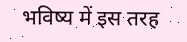भविष्य में इस तरह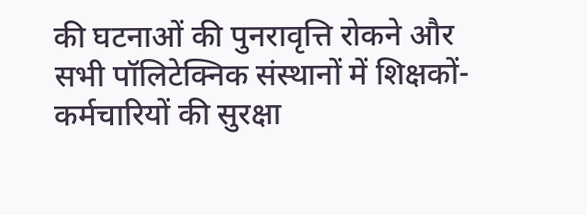की घटनाओं की पुनरावृत्ति रोकने और सभी पॉलिटेक्निक संस्थानों में शिक्षकों-कर्मचारियों की सुरक्षा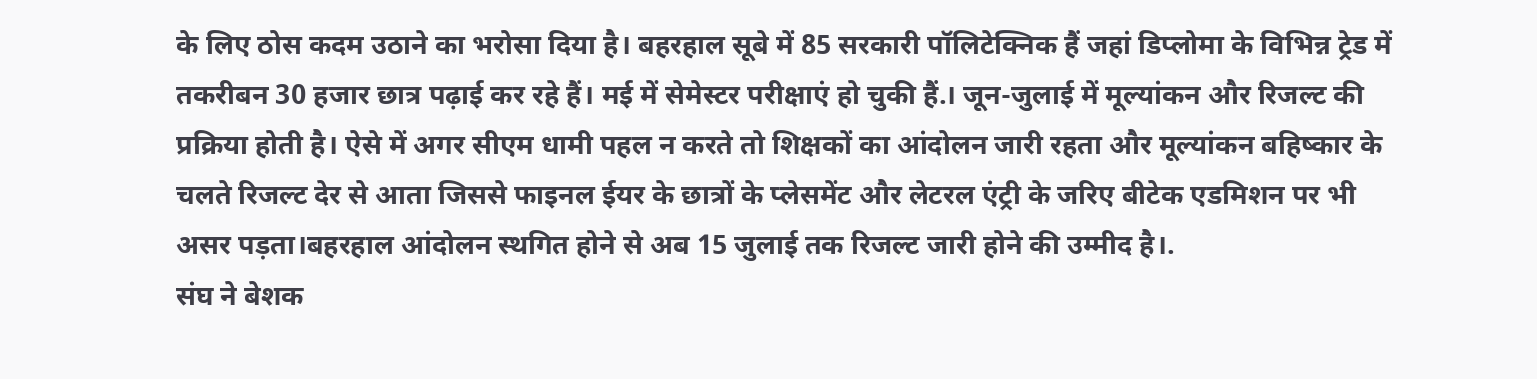के लिए ठोस कदम उठाने का भरोसा दिया है। बहरहाल सूबे में 85 सरकारी पॉलिटेक्निक हैं जहां डिप्लोमा के विभिन्न ट्रेड में तकरीबन 30 हजार छात्र पढ़ाई कर रहे हैं। मई में सेमेस्टर परीक्षाएं हो चुकी हैं.। जून-जुलाई में मूल्यांकन और रिजल्ट की प्रक्रिया होती है। ऐसे में अगर सीएम धामी पहल न करते तो शिक्षकों का आंदोलन जारी रहता और मूल्यांकन बहिष्कार के चलते रिजल्ट देर से आता जिससे फाइनल ईयर के छात्रों के प्लेसमेंट और लेटरल एंट्री के जरिए बीटेक एडमिशन पर भी असर पड़ता।बहरहाल आंदोलन स्थगित होने से अब 15 जुलाई तक रिजल्ट जारी होने की उम्मीद है।.
संघ ने बेशक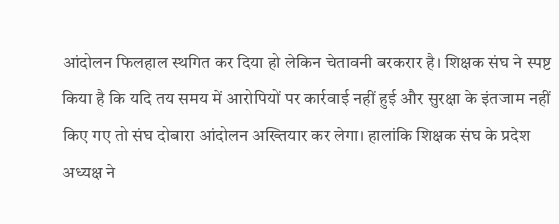आंदोलन फिलहाल स्थगित कर दिया हो लेकिन चेतावनी बरकरार है। शिक्षक संघ ने स्पष्ट किया है कि यदि तय समय में आरोपियों पर कार्रवाई नहीं हुई और सुरक्षा के इंतजाम नहीं किए गए तो संघ दोबारा आंदोलन अख्तियार कर लेगा। हालांकि शिक्षक संघ के प्रदेश अध्यक्ष ने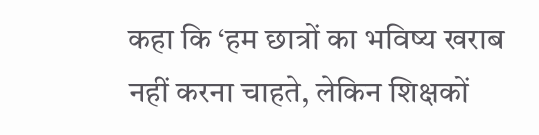कहा कि ‘हम छात्रों का भविष्य खराब नहीं करना चाहते, लेकिन शिक्षकों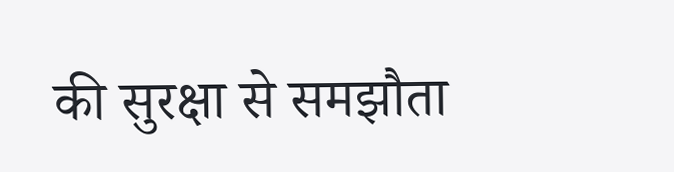की सुरक्षा से समझौता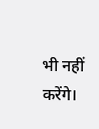भी नहीं करेंगे।